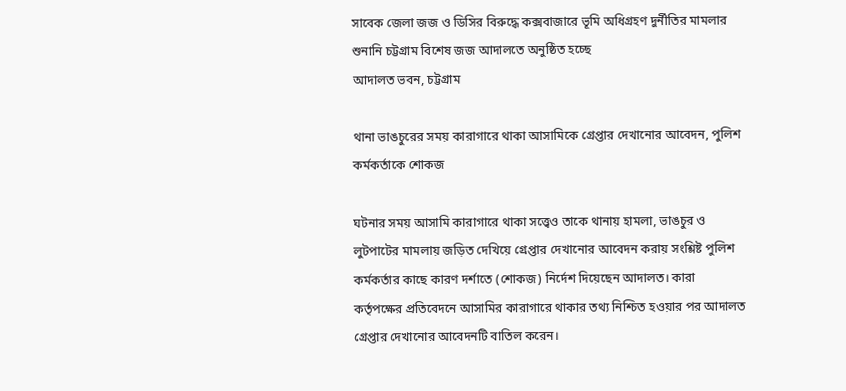সাবেক জেলা জজ ও ডিসির বিরুদ্ধে কক্সবাজারে ভূমি অধিগ্রহণ দুর্নীতির মামলার শুনানি চট্টগ্রাম বিশেষ জজ আদালতে অনুষ্ঠিত হচ্ছে
আদালত ভবন, চট্টগ্রাম

থানা ভাঙচুরের সময় কারাগারে থাকা আসামিকে গ্রেপ্তার দেখানোর আবেদন, পুলিশ কর্মকর্তাকে শোকজ

ঘটনার সময় আসামি কারাগারে থাকা সত্ত্বেও তাকে থানায় হামলা, ভাঙচুর ও লুটপাটের মামলায় জড়িত দেখিয়ে গ্রেপ্তার দেখানোর আবেদন করায় সংশ্লিষ্ট পুলিশ কর্মকর্তার কাছে কারণ দর্শাতে (শোকজ) নির্দেশ দিয়েছেন আদালত। কারা কর্তৃপক্ষের প্রতিবেদনে আসামির কারাগারে থাকার তথ্য নিশ্চিত হওয়ার পর আদালত গ্রেপ্তার দেখানোর আবেদনটি বাতিল করেন।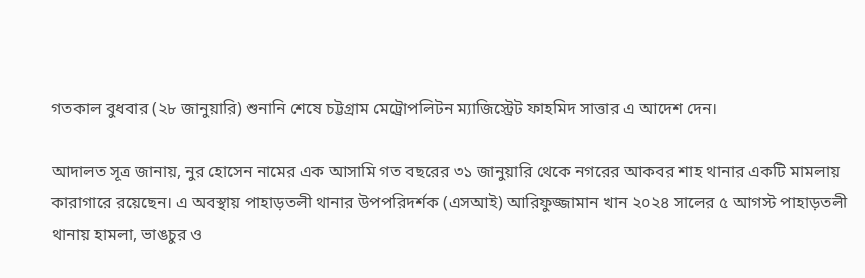গতকাল বুধবার (২৮ জানুয়ারি) শুনানি শেষে চট্টগ্রাম মেট্রোপলিটন ম্যাজিস্ট্রেট ফাহমিদ সাত্তার এ আদেশ দেন।

আদালত সূত্র জানায়, নুর হোসেন নামের এক আসামি গত বছরের ৩১ জানুয়ারি থেকে নগরের আকবর শাহ থানার একটি মামলায় কারাগারে রয়েছেন। এ অবস্থায় পাহাড়তলী থানার উপপরিদর্শক (এসআই) আরিফুজ্জামান খান ২০২৪ সালের ৫ আগস্ট পাহাড়তলী থানায় হামলা, ভাঙচুর ও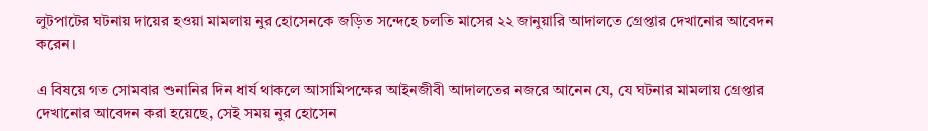লুটপাটের ঘটনায় দায়ের হওয়া মামলায় নুর হোসেনকে জড়িত সন্দেহে চলতি মাসের ২২ জানুয়ারি আদালতে গ্রেপ্তার দেখানোর আবেদন করেন।

এ বিষয়ে গত সোমবার শুনানির দিন ধার্য থাকলে আসামিপক্ষের আইনজীবী আদালতের নজরে আনেন যে, যে ঘটনার মামলায় গ্রেপ্তার দেখানোর আবেদন করা হয়েছে, সেই সময় নুর হোসেন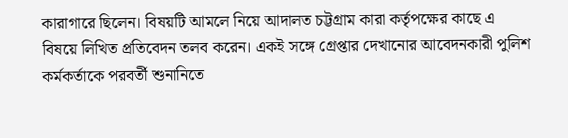কারাগারে ছিলেন। বিষয়টি আমলে নিয়ে আদালত চট্টগ্রাম কারা কর্তৃপক্ষের কাছে এ বিষয়ে লিখিত প্রতিবেদন তলব করেন। একই সঙ্গে গ্রেপ্তার দেখানোর আবেদনকারী পুলিশ কর্মকর্তাকে পরবর্তী শুনানিতে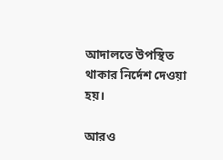আদালতে উপস্থিত থাকার নির্দেশ দেওয়া হয়।

আরও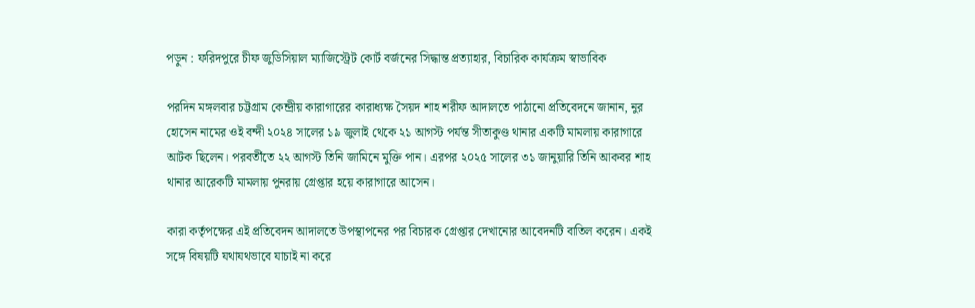পড়ুন : ফরিদপুরে চীফ জুডিসিয়াল ম্যাজিস্ট্রেট কোর্ট বর্জনের সিদ্ধান্ত প্রত্যাহার, বিচারিক কার্যক্রম স্বাভাবিক

পরদিন মঙ্গলবার চট্টগ্রাম কেন্দ্রীয় কারাগারের কারাধ্যক্ষ সৈয়দ শাহ শরীফ আদালতে পাঠানো প্রতিবেদনে জানান, নুর হোসেন নামের ওই বন্দী ২০২৪ সালের ১৯ জুলাই থেকে ২১ আগস্ট পর্যন্ত সীতাকুণ্ড থানার একটি মামলায় কারাগারে আটক ছিলেন। পরবর্তীতে ২২ আগস্ট তিনি জামিনে মুক্তি পান। এরপর ২০২৫ সালের ৩১ জানুয়ারি তিনি আকবর শাহ থানার আরেকটি মামলায় পুনরায় গ্রেপ্তার হয়ে কারাগারে আসেন।

কারা কর্তৃপক্ষের এই প্রতিবেদন আদালতে উপস্থাপনের পর বিচারক গ্রেপ্তার দেখানোর আবেদনটি বাতিল করেন। একই সঙ্গে বিষয়টি যথাযথভাবে যাচাই না করে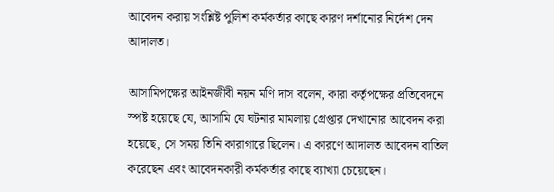আবেদন করায় সংশ্লিষ্ট পুলিশ কর্মকর্তার কাছে কারণ দর্শানোর নির্দেশ দেন আদালত।

আসামিপক্ষের আইনজীবী নয়ন মণি দাস বলেন, কারা কর্তৃপক্ষের প্রতিবেদনে স্পষ্ট হয়েছে যে, আসামি যে ঘটনার মামলায় গ্রেপ্তার দেখানোর আবেদন করা হয়েছে, সে সময় তিনি কারাগারে ছিলেন। এ কারণে আদালত আবেদন বাতিল করেছেন এবং আবেদনকারী কর্মকর্তার কাছে ব্যাখ্যা চেয়েছেন।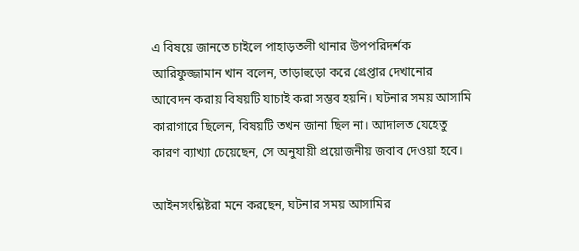এ বিষয়ে জানতে চাইলে পাহাড়তলী থানার উপপরিদর্শক আরিফুজ্জামান খান বলেন, তাড়াহুড়ো করে গ্রেপ্তার দেখানোর আবেদন করায় বিষয়টি যাচাই করা সম্ভব হয়নি। ঘটনার সময় আসামি কারাগারে ছিলেন, বিষয়টি তখন জানা ছিল না। আদালত যেহেতু কারণ ব্যাখ্যা চেয়েছেন, সে অনুযায়ী প্রয়োজনীয় জবাব দেওয়া হবে।

আইনসংশ্লিষ্টরা মনে করছেন, ঘটনার সময় আসামির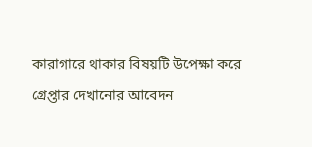কারাগারে থাকার বিষয়টি উপেক্ষা করে গ্রেপ্তার দেখানোর আবেদন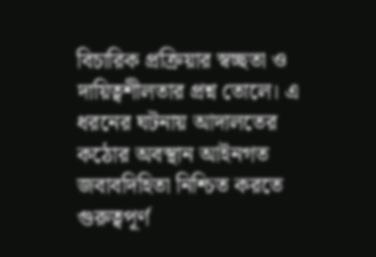বিচারিক প্রক্রিয়ার স্বচ্ছতা ও দায়িত্বশীলতার প্রশ্ন তোলে। এ ধরনের ঘটনায় আদালতের কঠোর অবস্থান আইনগত জবাবদিহিতা নিশ্চিত করতে গুরুত্বপূর্ণ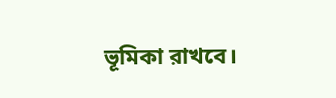ভূমিকা রাখবে।